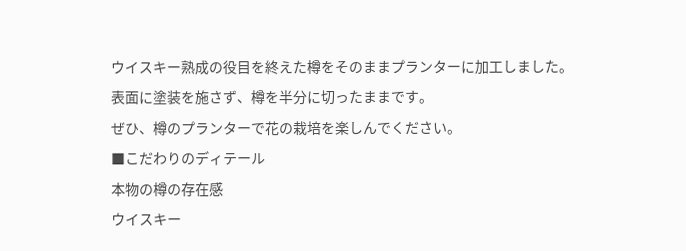ウイスキー熟成の役目を終えた樽をそのままプランターに加工しました。
表面に塗装を施さず、樽を半分に切ったままです。
ぜひ、樽のプランターで花の栽培を楽しんでください。
■こだわりのディテール
本物の樽の存在感
ウイスキー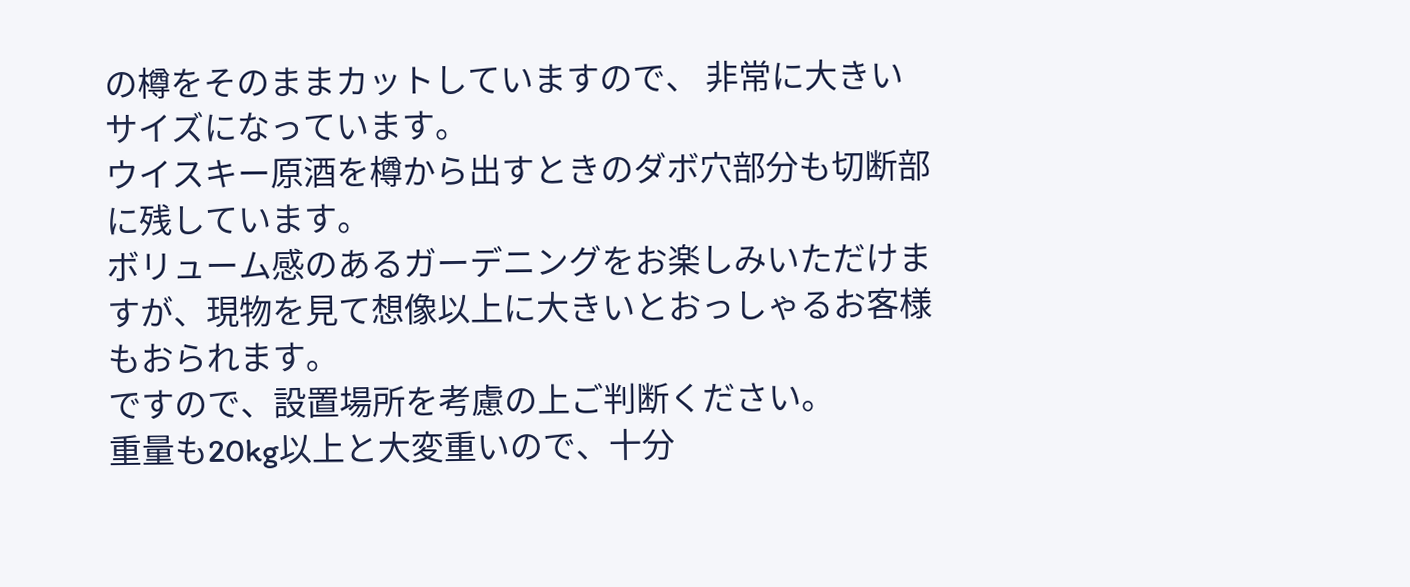の樽をそのままカットしていますので、 非常に大きいサイズになっています。
ウイスキー原酒を樽から出すときのダボ穴部分も切断部に残しています。
ボリューム感のあるガーデニングをお楽しみいただけますが、現物を見て想像以上に大きいとおっしゃるお客様もおられます。
ですので、設置場所を考慮の上ご判断ください。
重量も20kg以上と大変重いので、十分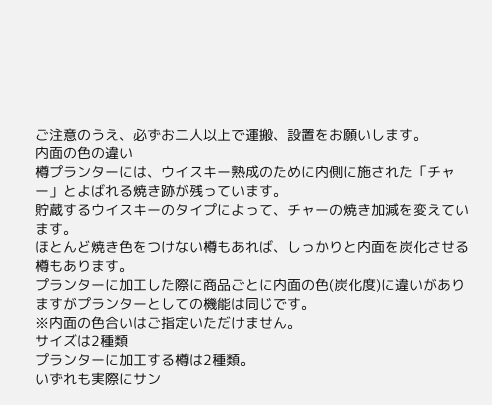ご注意のうえ、必ずお二人以上で運搬、設置をお願いします。
内面の色の違い
樽プランターには、ウイスキー熟成のために内側に施された「チャー」とよばれる焼き跡が残っています。
貯蔵するウイスキーのタイプによって、チャーの焼き加減を変えています。
ほとんど焼き色をつけない樽もあれば、しっかりと内面を炭化させる樽もあります。
プランターに加工した際に商品ごとに内面の色(炭化度)に違いがありますがプランターとしての機能は同じです。
※内面の色合いはご指定いただけません。
サイズは2種類
プランターに加工する樽は2種類。
いずれも実際にサン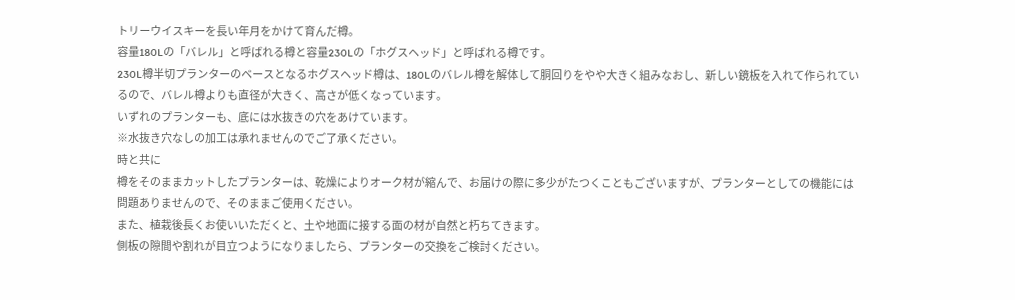トリーウイスキーを長い年月をかけて育んだ樽。
容量180Lの「バレル」と呼ばれる樽と容量230Lの「ホグスヘッド」と呼ばれる樽です。
230L樽半切プランターのベースとなるホグスヘッド樽は、180Lのバレル樽を解体して胴回りをやや大きく組みなおし、新しい鏡板を入れて作られているので、バレル樽よりも直径が大きく、高さが低くなっています。
いずれのプランターも、底には水抜きの穴をあけています。
※水抜き穴なしの加工は承れませんのでご了承ください。
時と共に
樽をそのままカットしたプランターは、乾燥によりオーク材が縮んで、お届けの際に多少がたつくこともございますが、プランターとしての機能には問題ありませんので、そのままご使用ください。
また、植栽後長くお使いいただくと、土や地面に接する面の材が自然と朽ちてきます。
側板の隙間や割れが目立つようになりましたら、プランターの交換をご検討ください。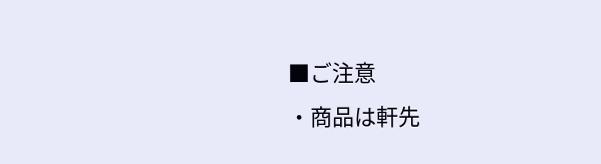■ご注意
・商品は軒先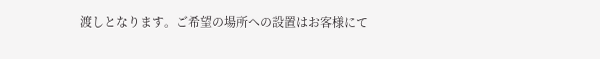渡しとなります。ご希望の場所への設置はお客様にて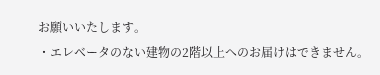お願いいたします。
・エレベータのない建物の2階以上へのお届けはできません。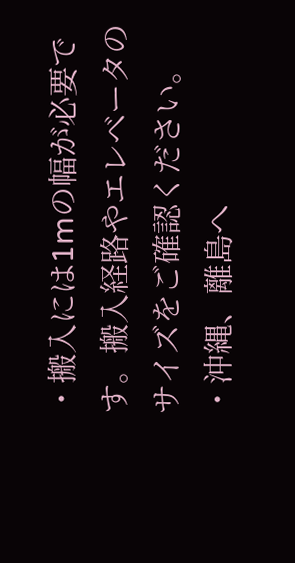・搬入には1mの幅が必要です。搬入経路やエレベータのサイズをご確認ください。
・沖縄、離島へ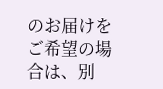のお届けをご希望の場合は、別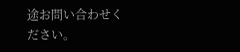途お問い合わせください。